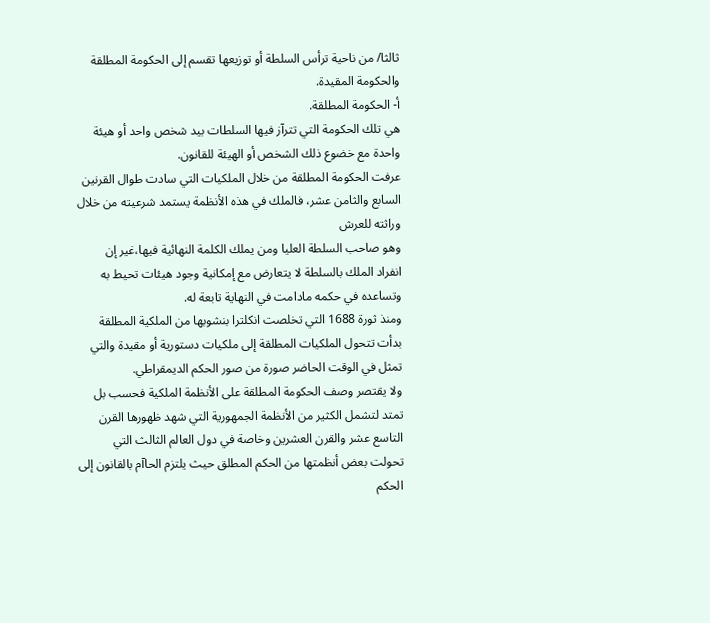ثالثا/ من ناحية ترأس السلطة أو توزيعها تقسم إلى الحكومة المطلقة
والحكومة المقيدة.
أ- الحكومة المطلقة.
هي تلك الحكومة التي تترآز فيها السلطات بيد شخص واحد أو هيئة
واحدة مع خضوع ذلك الشخص أو الهيئة للقانون.
عرفت الحكومة المطلقة من خلال الملكيات التي سادت طوال القرنين
السابع والثامن عشر، فالملك في هذه الأنظمة يستمد شرعيته من خلال
وراثته للعرش
وهو صاحب السلطة العليا ومن يملك الكلمة النهائية فيها،غير إن
انفراد الملك بالسلطة لا يتعارض مع إمكانية وجود هيئات تحيط به
وتساعده في حكمه مادامت في النهاية تابعة له.
ومنذ ثورة 1688 التي تخلصت انكلترا بنشوبها من الملكية المطلقة
بدأت تتحول الملكيات المطلقة إلى ملكيات دستورية أو مقيدة والتي
تمثل في الوقت الحاضر صورة من صور الحكم الديمقراطي.
ولا يقتصر وصف الحكومة المطلقة على الأنظمة الملكية فحسب بل
تمتد لتشمل الكثير من الأنظمة الجمهورية التي شهد ظهورها القرن
التاسع عشر والقرن العشرين وخاصة في دول العالم الثالث التي
تحولت بعض أنظمتها من الحكم المطلق حيث يلتزم الحاآم بالقانون إلى
الحكم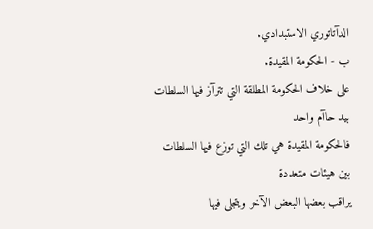الدآتاتوري الاستبدادي.
ب - الحكومة المقيدة.
على خلاف الحكومة المطلقة التي تترآز فيها السلطات بيد حاآم واحد
فالحكومة المقيدة هي تلك التي توزع فيها السلطات بين هيئات متعددة
يراقب بعضها البعض الآخر ويتجلى فيها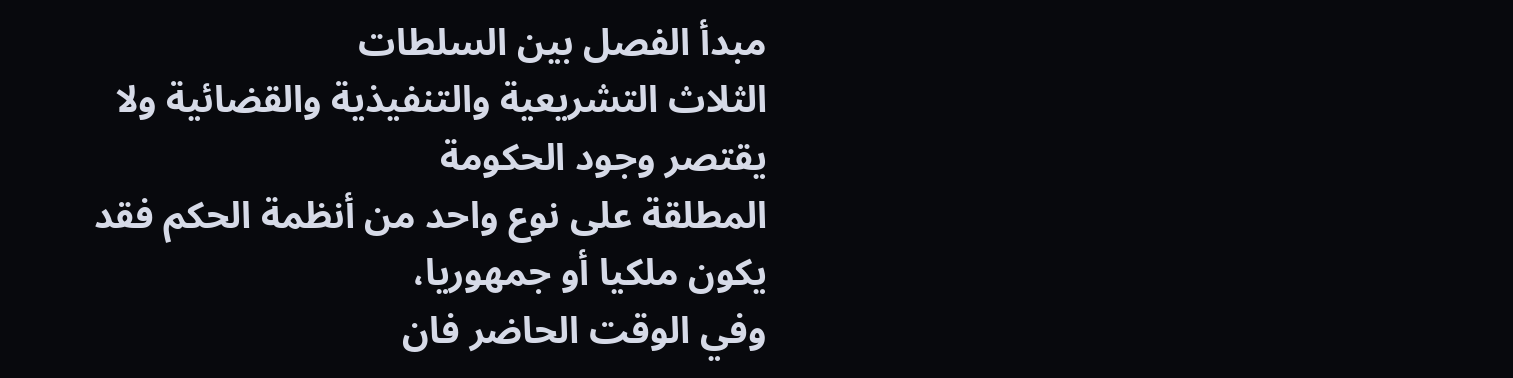مبدأ الفصل بين السلطات
الثلاث التشريعية والتنفيذية والقضائية ولا يقتصر وجود الحكومة
المطلقة على نوع واحد من أنظمة الحكم فقد يكون ملكيا أو جمهوريا،
وفي الوقت الحاضر فان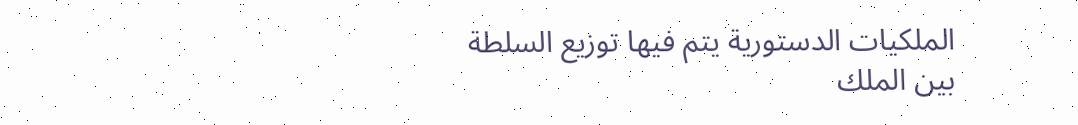الملكيات الدستورية يتم فيها توزيع السلطة
بين الملك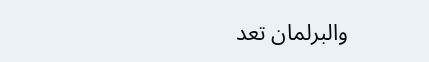والبرلمان تعد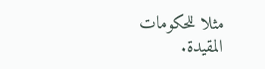مثلا للحكومات المقيدة.